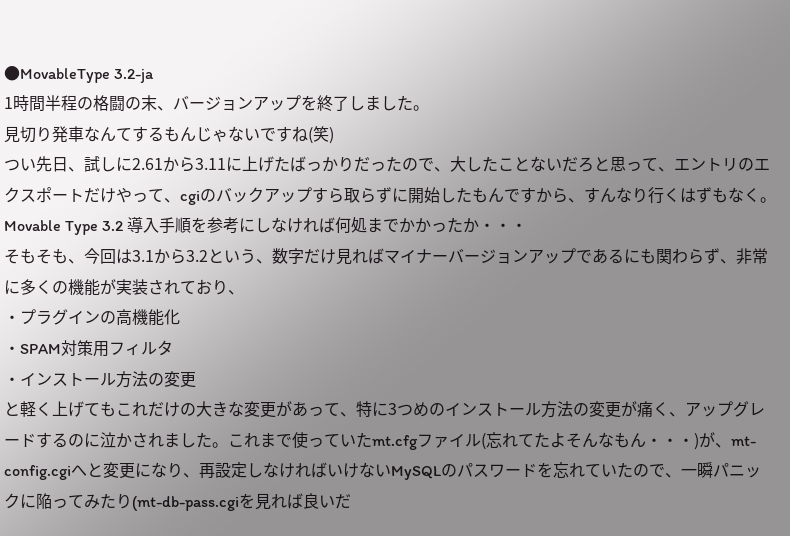●MovableType 3.2-ja
1時間半程の格闘の末、バージョンアップを終了しました。
見切り発車なんてするもんじゃないですね(笑)
つい先日、試しに2.61から3.11に上げたばっかりだったので、大したことないだろと思って、エントリのエクスポートだけやって、cgiのバックアップすら取らずに開始したもんですから、すんなり行くはずもなく。
Movable Type 3.2 導入手順を参考にしなければ何処までかかったか・・・
そもそも、今回は3.1から3.2という、数字だけ見ればマイナーバージョンアップであるにも関わらず、非常に多くの機能が実装されており、
・プラグインの高機能化
・SPAM対策用フィルタ
・インストール方法の変更
と軽く上げてもこれだけの大きな変更があって、特に3つめのインストール方法の変更が痛く、アップグレードするのに泣かされました。これまで使っていたmt.cfgファイル(忘れてたよそんなもん・・・)が、mt-config.cgiへと変更になり、再設定しなければいけないMySQLのパスワードを忘れていたので、一瞬パニックに陥ってみたり(mt-db-pass.cgiを見れば良いだ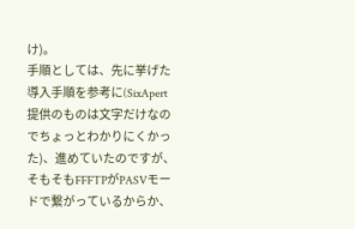け)。
手順としては、先に挙げた導入手順を参考に(SixApert提供のものは文字だけなのでちょっとわかりにくかった)、進めていたのですが、そもそもFFFTPがPASVモードで繋がっているからか、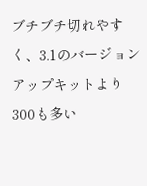ブチブチ切れやすく、3.1のバージョンアップキットより300も多い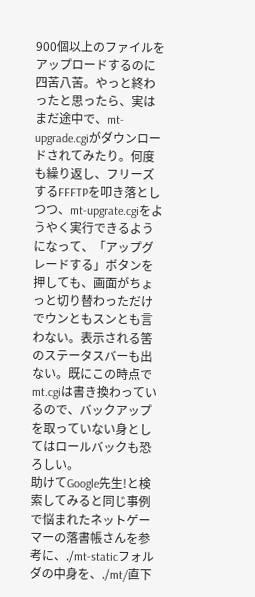900個以上のファイルをアップロードするのに四苦八苦。やっと終わったと思ったら、実はまだ途中で、mt-upgrade.cgiがダウンロードされてみたり。何度も繰り返し、フリーズするFFFTPを叩き落としつつ、mt-upgrate.cgiをようやく実行できるようになって、「アップグレードする」ボタンを押しても、画面がちょっと切り替わっただけでウンともスンとも言わない。表示される筈のステータスバーも出ない。既にこの時点でmt.cgiは書き換わっているので、バックアップを取っていない身としてはロールバックも恐ろしい。
助けてGoogle先生!と検索してみると同じ事例で悩まれたネットゲーマーの落書帳さんを参考に、./mt-staticフォルダの中身を、./mt/直下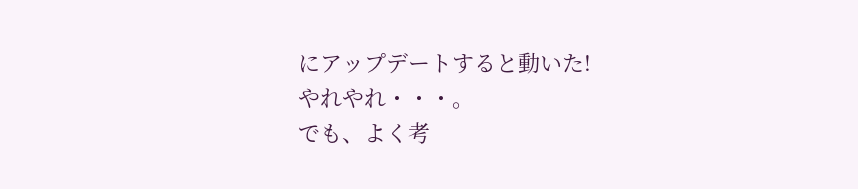にアップデートすると動いた!
やれやれ・・・。
でも、よく考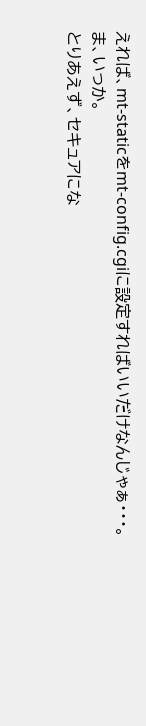えれば、mt-staticをmt-config.cgiに設定すればいいだけなんじゃぁ・・・。
ま、いっか。
とりあえず、セキュアにな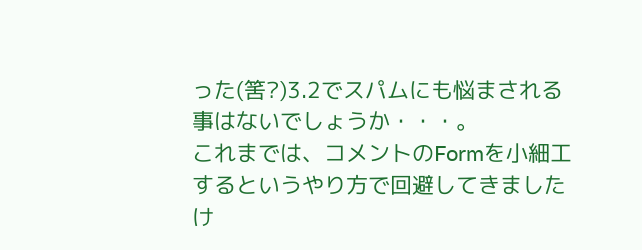った(筈?)3.2でスパムにも悩まされる事はないでしょうか・・・。
これまでは、コメントのFormを小細工するというやり方で回避してきましたけ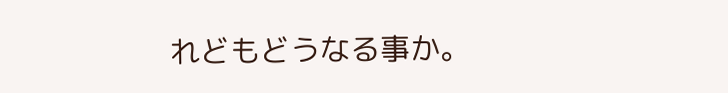れどもどうなる事か。